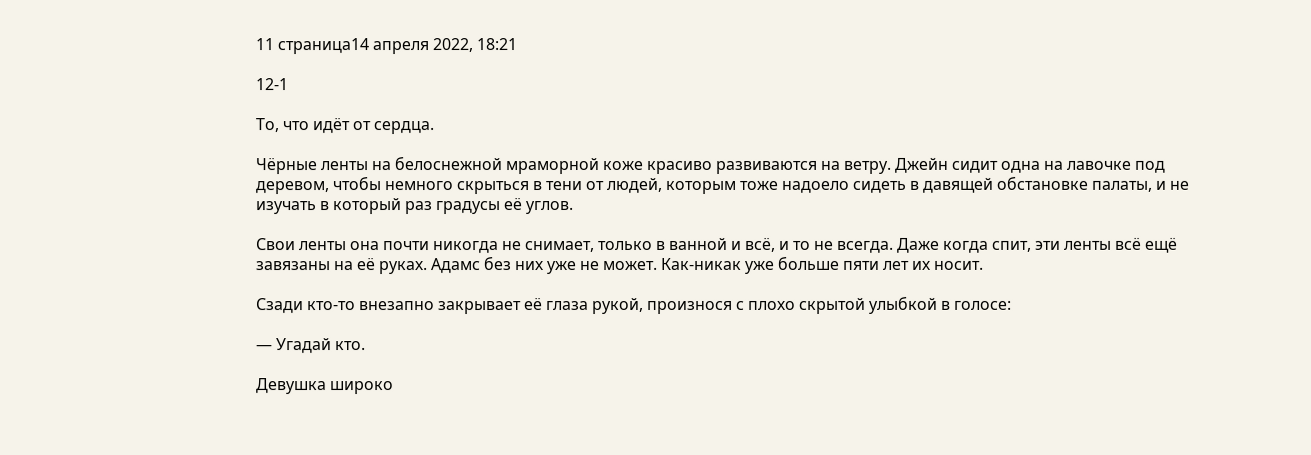11 страница14 апреля 2022, 18:21

12-1

То, что идёт от сердца.

Чёрные ленты на белоснежной мраморной коже красиво развиваются на ветру. Джейн сидит одна на лавочке под деревом, чтобы немного скрыться в тени от людей, которым тоже надоело сидеть в давящей обстановке палаты, и не изучать в который раз градусы её углов.

Свои ленты она почти никогда не снимает, только в ванной и всё, и то не всегда. Даже когда спит, эти ленты всё ещё завязаны на её руках. Адамс без них уже не может. Как-никак уже больше пяти лет их носит.

Сзади кто-то внезапно закрывает её глаза рукой, произнося с плохо скрытой улыбкой в голосе:

— Угадай кто.

Девушка широко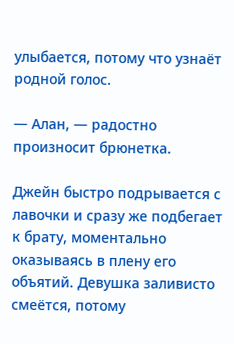улыбается, потому что узнаёт родной голос.

— Алан, — радостно произносит брюнетка.

Джейн быстро подрывается с лавочки и сразу же подбегает к брату, моментально оказываясь в плену его объятий. Девушка заливисто смеётся, потому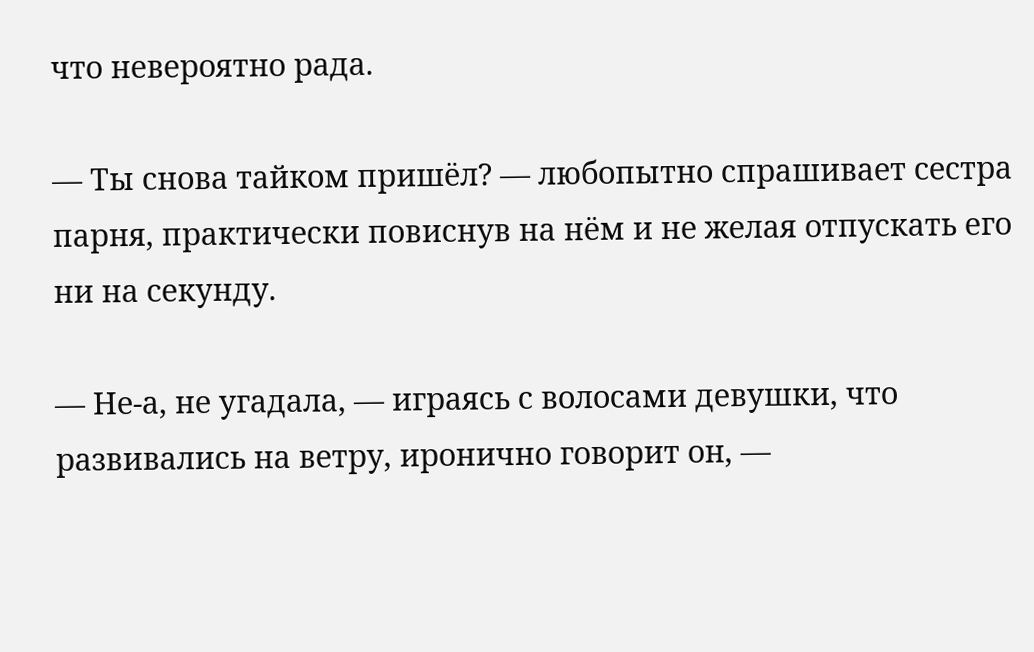что невероятно рада.

— Ты снова тайком пришёл? — любопытно спрашивает сестра парня, практически повиснув на нём и не желая отпускать его ни на секунду.

— Не-а, не угадала, — играясь с волосами девушки, что развивались на ветру, иронично говорит он, —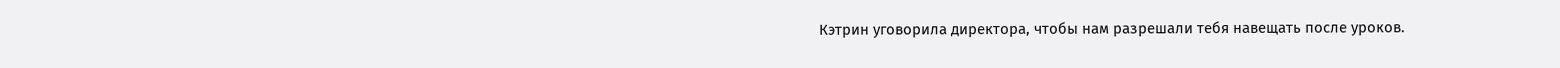Кэтрин уговорила директора, чтобы нам разрешали тебя навещать после уроков.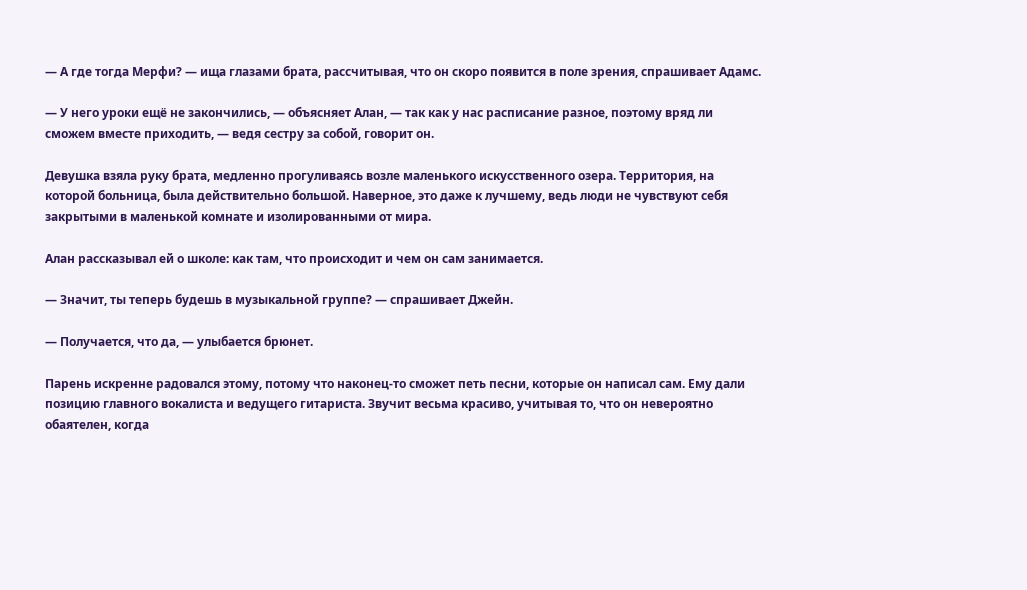— А где тогда Мерфи? — ища глазами брата, рассчитывая, что он скоро появится в поле зрения, спрашивает Адамс.

— У него уроки ещё не закончились, — объясняет Алан, — так как у нас расписание разное, поэтому вряд ли сможем вместе приходить, — ведя сестру за собой, говорит он.

Девушка взяла руку брата, медленно прогуливаясь возле маленького искусственного озера. Территория, на которой больница, была действительно большой. Наверное, это даже к лучшему, ведь люди не чувствуют себя закрытыми в маленькой комнате и изолированными от мира.

Алан рассказывал ей о школе: как там, что происходит и чем он сам занимается.

— Значит, ты теперь будешь в музыкальной группе? — спрашивает Джейн.

— Получается, что да, — улыбается брюнет.

Парень искренне радовался этому, потому что наконец-то сможет петь песни, которые он написал сам. Ему дали позицию главного вокалиста и ведущего гитариста. Звучит весьма красиво, учитывая то, что он невероятно обаятелен, когда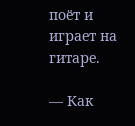поёт и играет на гитаре.

— Как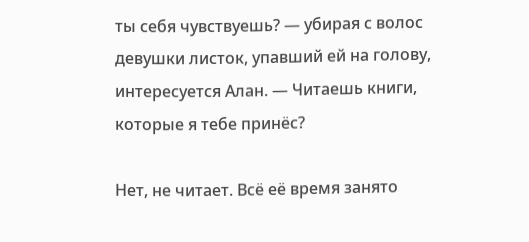ты себя чувствуешь? — убирая с волос девушки листок, упавший ей на голову, интересуется Алан. — Читаешь книги, которые я тебе принёс?

Нет, не читает. Всё её время занято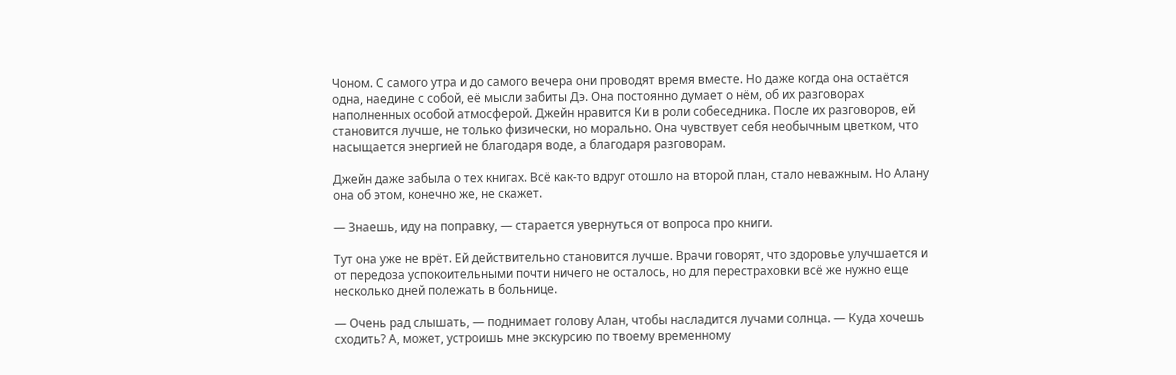Чоном. С самого утра и до самого вечера они проводят время вместе. Но даже когда она остаётся одна, наедине с собой, её мысли забиты Дэ. Она постоянно думает о нём, об их разговорах наполненных особой атмосферой. Джейн нравится Ки в роли собеседника. После их разговоров, ей становится лучше, не только физически, но морально. Она чувствует себя необычным цветком, что насыщается энергией не благодаря воде, а благодаря разговорам.

Джейн даже забыла о тех книгах. Всё как-то вдруг отошло на второй план, стало неважным. Но Алану она об этом, конечно же, не скажет.

— Знаешь, иду на поправку, — старается увернуться от вопроса про книги.

Тут она уже не врёт. Ей действительно становится лучше. Врачи говорят, что здоровье улучшается и от передоза успокоительными почти ничего не осталось, но для перестраховки всё же нужно еще несколько дней полежать в больнице.

— Очень рад слышать, — поднимает голову Алан, чтобы насладится лучами солнца. — Куда хочешь сходить? А, может, устроишь мне экскурсию по твоему временному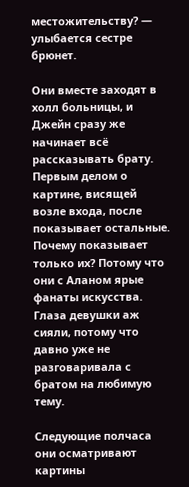местожительству? — улыбается сестре брюнет.

Они вместе заходят в холл больницы, и Джейн сразу же начинает всё рассказывать брату. Первым делом о картине, висящей возле входа, после показывает остальные. Почему показывает только их? Потому что они с Аланом ярые фанаты искусства. Глаза девушки аж сияли, потому что давно уже не разговаривала с братом на любимую тему.

Следующие полчаса они осматривают картины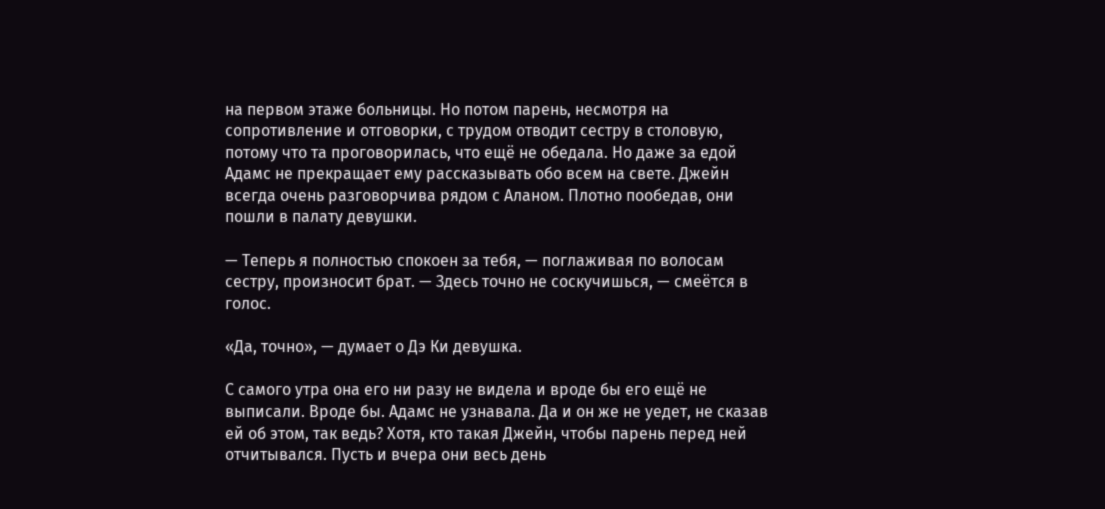на первом этаже больницы. Но потом парень, несмотря на сопротивление и отговорки, с трудом отводит сестру в столовую, потому что та проговорилась, что ещё не обедала. Но даже за едой Адамс не прекращает ему рассказывать обо всем на свете. Джейн всегда очень разговорчива рядом с Аланом. Плотно пообедав, они пошли в палату девушки.

— Теперь я полностью спокоен за тебя, — поглаживая по волосам сестру, произносит брат. — Здесь точно не соскучишься, — смеётся в голос.

«Да, точно», — думает о Дэ Ки девушка.

С самого утра она его ни разу не видела и вроде бы его ещё не выписали. Вроде бы. Адамс не узнавала. Да и он же не уедет, не сказав ей об этом, так ведь? Хотя, кто такая Джейн, чтобы парень перед ней отчитывался. Пусть и вчера они весь день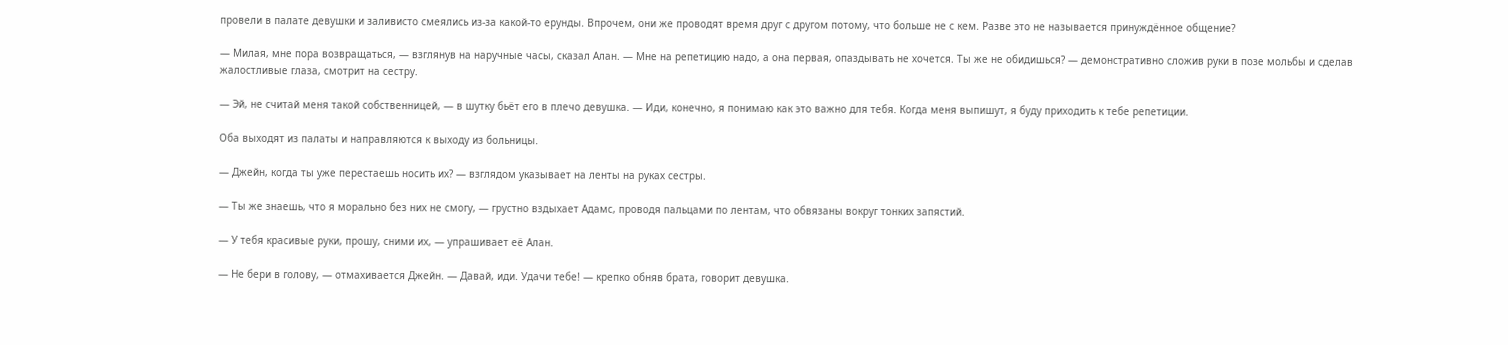провели в палате девушки и заливисто смеялись из-за какой-то ерунды. Впрочем, они же проводят время друг с другом потому, что больше не с кем. Разве это не называется принуждённое общение?

— Милая, мне пора возвращаться, — взглянув на наручные часы, сказал Алан. — Мне на репетицию надо, а она первая, опаздывать не хочется. Ты же не обидишься? — демонстративно сложив руки в позе мольбы и сделав жалостливые глаза, смотрит на сестру.

— Эй, не считай меня такой собственницей, — в шутку бьёт его в плечо девушка. — Иди, конечно, я понимаю как это важно для тебя. Когда меня выпишут, я буду приходить к тебе репетиции.

Оба выходят из палаты и направляются к выходу из больницы.

— Джейн, когда ты уже перестаешь носить их? — взглядом указывает на ленты на руках сестры.

— Ты же знаешь, что я морально без них не смогу, — грустно вздыхает Адамс, проводя пальцами по лентам, что обвязаны вокруг тонких запястий.

— У тебя красивые руки, прошу, сними их, — упрашивает её Алан.

— Не бери в голову, — отмахивается Джейн. — Давай, иди. Удачи тебе! — крепко обняв брата, говорит девушка.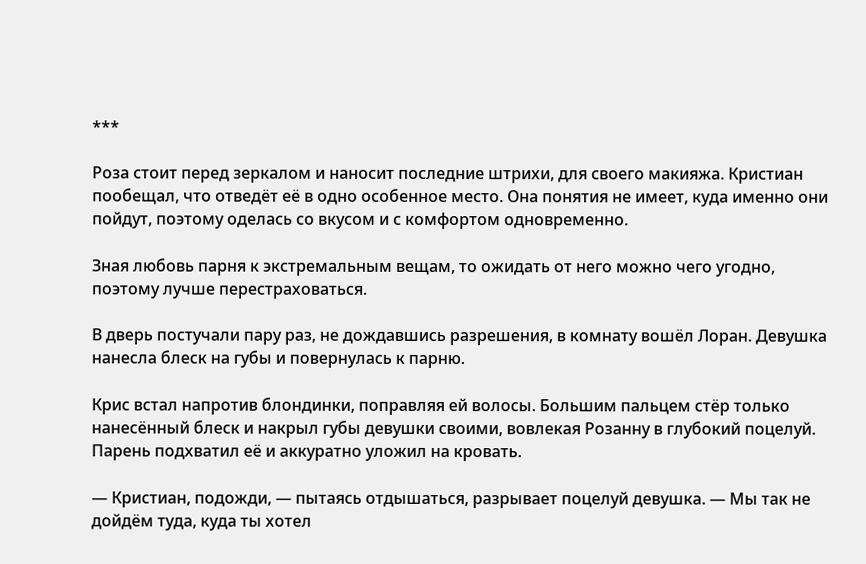***

Роза стоит перед зеркалом и наносит последние штрихи, для своего макияжа. Кристиан пообещал, что отведёт её в одно особенное место. Она понятия не имеет, куда именно они пойдут, поэтому оделась со вкусом и с комфортом одновременно.

Зная любовь парня к экстремальным вещам, то ожидать от него можно чего угодно, поэтому лучше перестраховаться.

В дверь постучали пару раз, не дождавшись разрешения, в комнату вошёл Лоран. Девушка нанесла блеск на губы и повернулась к парню.

Крис встал напротив блондинки, поправляя ей волосы. Большим пальцем стёр только нанесённый блеск и накрыл губы девушки своими, вовлекая Розанну в глубокий поцелуй. Парень подхватил её и аккуратно уложил на кровать.

— Кристиан, подожди, — пытаясь отдышаться, разрывает поцелуй девушка. — Мы так не дойдём туда, куда ты хотел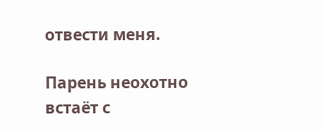отвести меня.

Парень неохотно встаёт с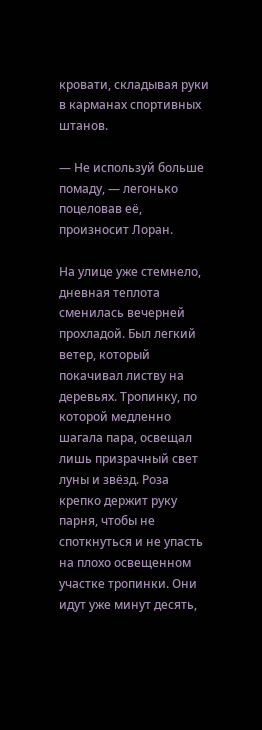кровати, складывая руки в карманах спортивных штанов.

— Не используй больше помаду, — легонько поцеловав её, произносит Лоран.

На улице уже стемнело, дневная теплота сменилась вечерней прохладой. Был легкий ветер, который покачивал листву на деревьях. Тропинку, по которой медленно шагала пара, освещал лишь призрачный свет луны и звёзд. Роза крепко держит руку парня, чтобы не споткнуться и не упасть на плохо освещенном участке тропинки. Они идут уже минут десять,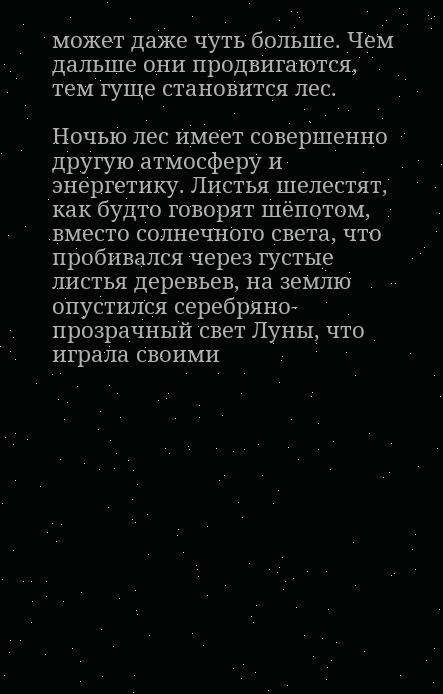может даже чуть больше. Чем дальше они продвигаются, тем гуще становится лес.

Ночью лес имеет совершенно другую атмосферу и энергетику. Листья шелестят, как будто говорят шёпотом, вместо солнечного света, что пробивался через густые листья деревьев, на землю опустился серебряно-прозрачный свет Луны, что играла своими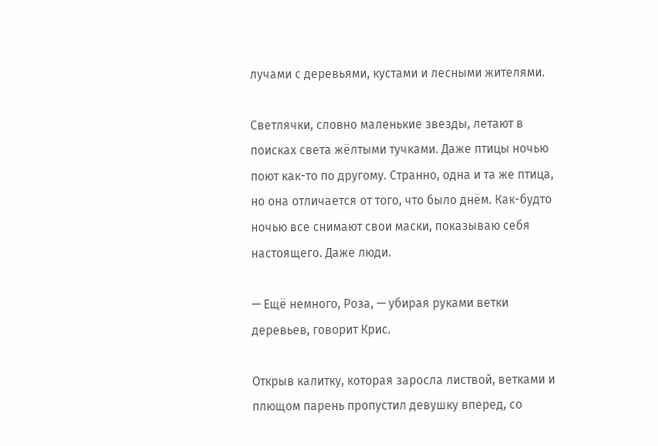лучами с деревьями, кустами и лесными жителями.

Светлячки, словно маленькие звезды, летают в поисках света жёлтыми тучками. Даже птицы ночью поют как-то по другому. Странно, одна и та же птица, но она отличается от того, что было днём. Как-будто ночью все снимают свои маски, показываю себя настоящего. Даже люди.

— Ещё немного, Роза, — убирая руками ветки деревьев, говорит Крис.

Открыв калитку, которая заросла листвой, ветками и плющом парень пропустил девушку вперед, со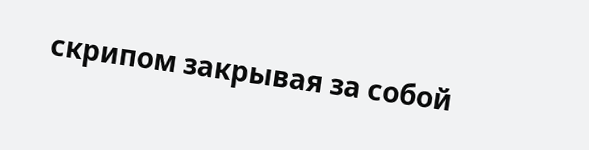скрипом закрывая за собой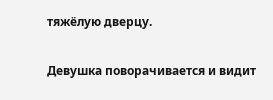тяжёлую дверцу.

Девушка поворачивается и видит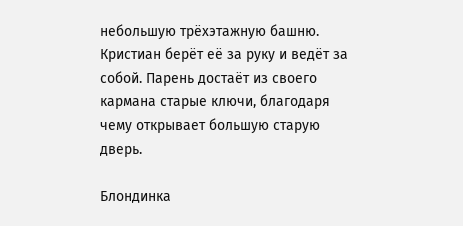небольшую трёхэтажную башню. Кристиан берёт её за руку и ведёт за собой. Парень достаёт из своего кармана старые ключи, благодаря чему открывает большую старую дверь.

Блондинка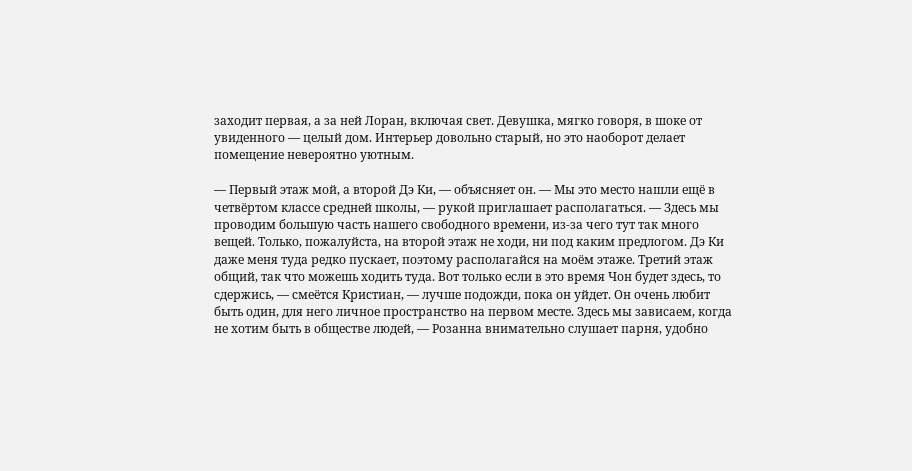заходит первая, а за ней Лоран, включая свет. Девушка, мягко говоря, в шоке от увиденного — целый дом. Интерьер довольно старый, но это наоборот делает помещение невероятно уютным.

— Первый этаж мой, а второй Дэ Ки, — объясняет он. — Мы это место нашли ещё в четвёртом классе средней школы, — рукой приглашает располагаться. — Здесь мы проводим большую часть нашего свободного времени, из-за чего тут так много вещей. Только, пожалуйста, на второй этаж не ходи, ни под каким предлогом. Дэ Ки даже меня туда редко пускает, поэтому располагайся на моём этаже. Третий этаж общий, так что можешь ходить туда. Вот только если в это время Чон будет здесь, то сдержись, — смеётся Кристиан, — лучше подожди, пока он уйдет. Он очень любит быть один, для него личное пространство на первом месте. Здесь мы зависаем, когда не хотим быть в обществе людей, — Розанна внимательно слушает парня, удобно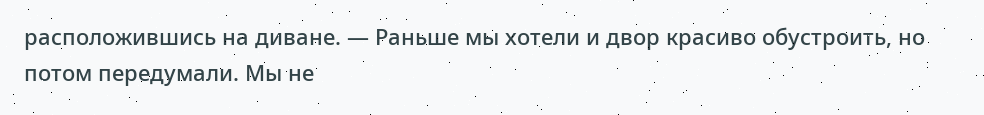расположившись на диване. — Раньше мы хотели и двор красиво обустроить, но потом передумали. Мы не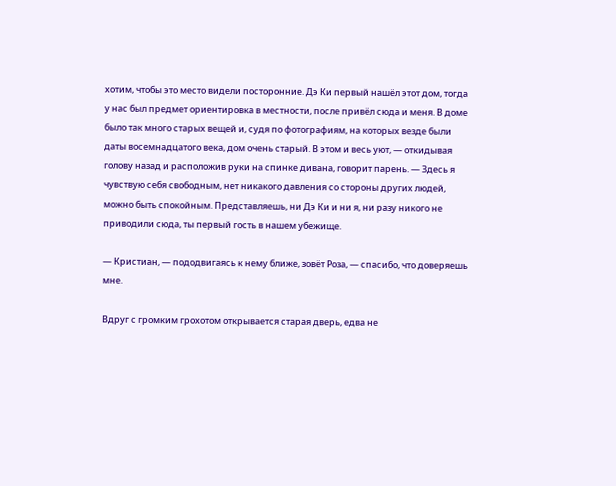хотим, чтобы это место видели посторонние. Дэ Ки первый нашёл этот дом, тогда у нас был предмет ориентировка в местности, после привёл сюда и меня. В доме было так много старых вещей и, судя по фотографиям, на которых везде были даты восемнадцатого века, дом очень старый. В этом и весь уют, — откидывая голову назад и расположив руки на спинке дивана, говорит парень. — Здесь я чувствую себя свободным, нет никакого давления со стороны других людей, можно быть спокойным. Представляешь, ни Дэ Ки и ни я, ни разу никого не приводили сюда, ты первый гость в нашем убежище.

— Кристиан, — пододвигаясь к нему ближе, зовёт Роза, — спасибо, что доверяешь мне.

Вдруг с громким грохотом открывается старая дверь, едва не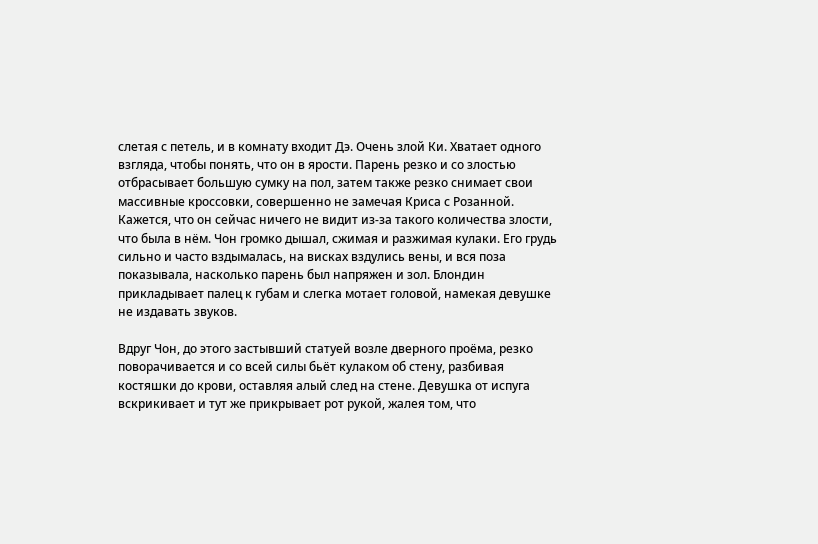слетая с петель, и в комнату входит Дэ. Очень злой Ки. Хватает одного взгляда, чтобы понять, что он в ярости. Парень резко и со злостью отбрасывает большую сумку на пол, затем также резко снимает свои массивные кроссовки, совершенно не замечая Криса с Розанной. Кажется, что он сейчас ничего не видит из-за такого количества злости, что была в нём. Чон громко дышал, сжимая и разжимая кулаки. Его грудь сильно и часто вздымалась, на висках вздулись вены, и вся поза показывала, насколько парень был напряжен и зол. Блондин прикладывает палец к губам и слегка мотает головой, намекая девушке не издавать звуков.

Вдруг Чон, до этого застывший статуей возле дверного проёма, резко поворачивается и со всей силы бьёт кулаком об стену, разбивая костяшки до крови, оставляя алый след на стене. Девушка от испуга вскрикивает и тут же прикрывает рот рукой, жалея том, что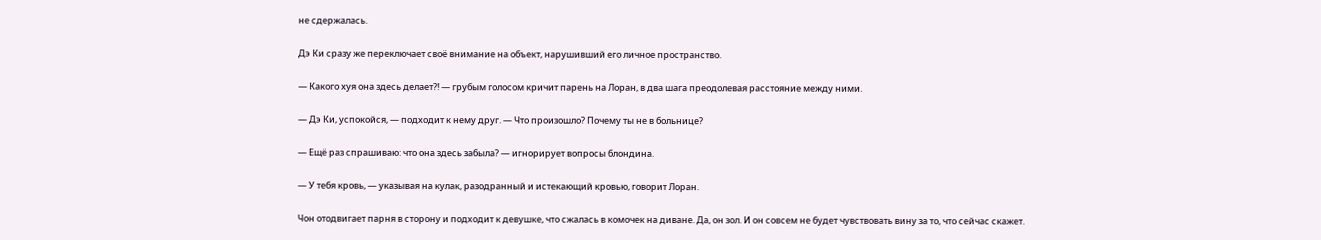не сдержалась.

Дэ Ки сразу же переключает своё внимание на объект, нарушивший его личное пространство.

— Какого хуя она здесь делает?! — грубым голосом кричит парень на Лоран, в два шага преодолевая расстояние между ними.

— Дэ Ки, успокойся, — подходит к нему друг. — Что произошло? Почему ты не в больнице?

— Ещё раз спрашиваю: что она здесь забыла? — игнорирует вопросы блондина.

— У тебя кровь, — указывая на кулак, разодранный и истекающий кровью, говорит Лоран.

Чон отодвигает парня в сторону и подходит к девушке, что сжалась в комочек на диване. Да, он зол. И он совсем не будет чувствовать вину за то, что сейчас скажет.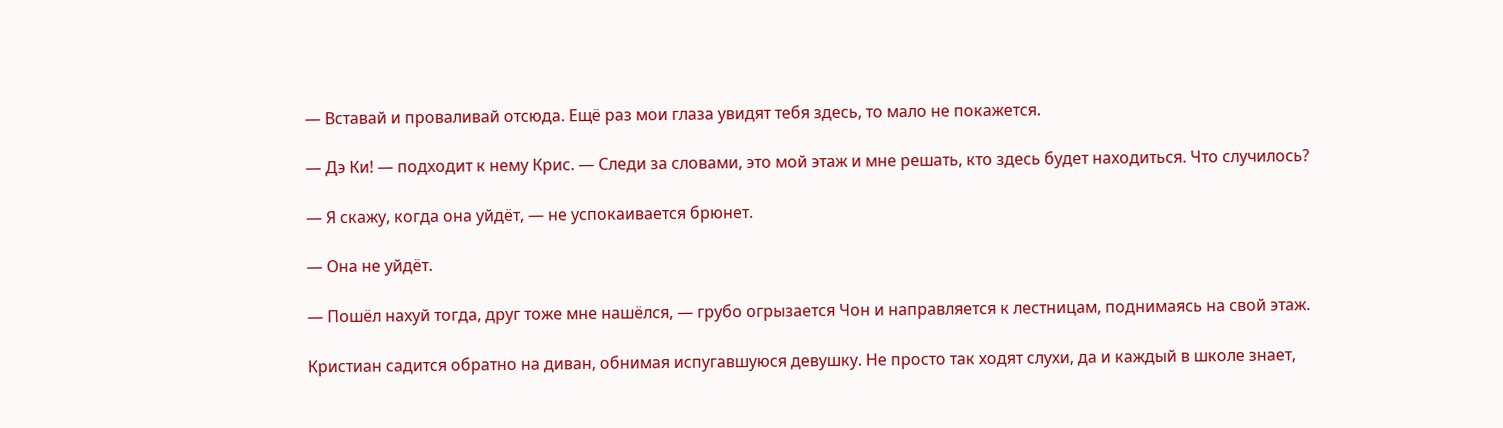— Вставай и проваливай отсюда. Ещё раз мои глаза увидят тебя здесь, то мало не покажется.

— Дэ Ки! — подходит к нему Крис. — Следи за словами, это мой этаж и мне решать, кто здесь будет находиться. Что случилось?

— Я скажу, когда она уйдёт, — не успокаивается брюнет.

— Она не уйдёт.

— Пошёл нахуй тогда, друг тоже мне нашёлся, — грубо огрызается Чон и направляется к лестницам, поднимаясь на свой этаж.

Кристиан садится обратно на диван, обнимая испугавшуюся девушку. Не просто так ходят слухи, да и каждый в школе знает,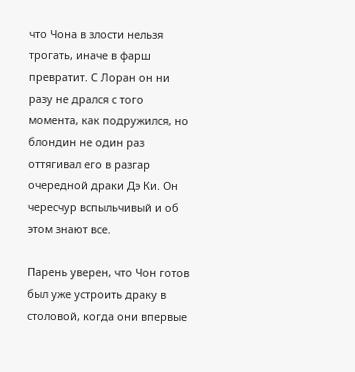что Чона в злости нельзя трогать, иначе в фарш превратит. С Лоран он ни разу не дрался с того момента, как подружился, но блондин не один раз оттягивал его в разгар очередной драки Дэ Ки. Он чересчур вспыльчивый и об этом знают все.

Парень уверен, что Чон готов был уже устроить драку в столовой, когда они впервые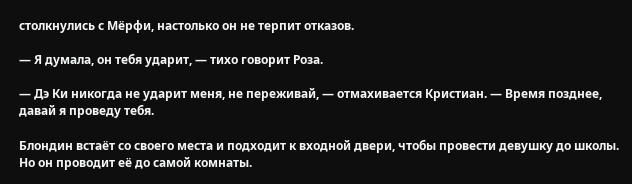столкнулись с Мёрфи, настолько он не терпит отказов.

— Я думала, он тебя ударит, — тихо говорит Роза.

— Дэ Ки никогда не ударит меня, не переживай, — отмахивается Кристиан. — Время позднее, давай я проведу тебя.

Блондин встаёт со своего места и подходит к входной двери, чтобы провести девушку до школы. Но он проводит её до самой комнаты.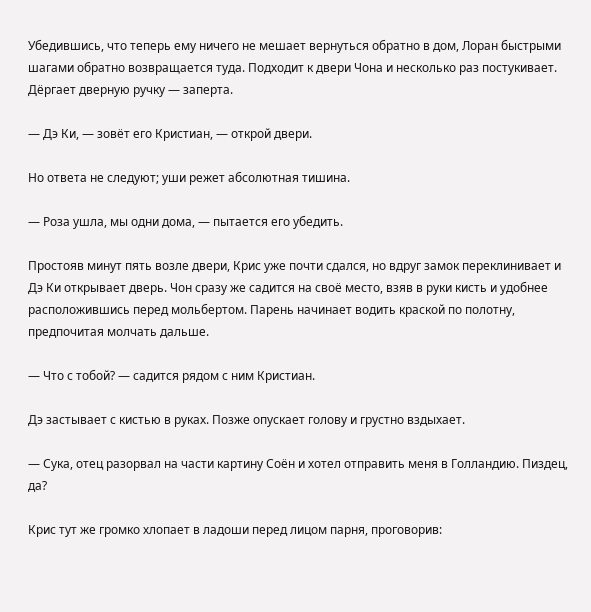Убедившись, что теперь ему ничего не мешает вернуться обратно в дом, Лоран быстрыми шагами обратно возвращается туда. Подходит к двери Чона и несколько раз постукивает. Дёргает дверную ручку — заперта.

— Дэ Ки, — зовёт его Кристиан, — открой двери.

Но ответа не следуют; уши режет абсолютная тишина.

— Роза ушла, мы одни дома, — пытается его убедить.

Простояв минут пять возле двери, Крис уже почти сдался, но вдруг замок переклинивает и Дэ Ки открывает дверь. Чон сразу же садится на своё место, взяв в руки кисть и удобнее расположившись перед мольбертом. Парень начинает водить краской по полотну, предпочитая молчать дальше.

— Что с тобой? — садится рядом с ним Кристиан.

Дэ застывает с кистью в руках. Позже опускает голову и грустно вздыхает.

— Сука, отец разорвал на части картину Соён и хотел отправить меня в Голландию. Пиздец, да?

Крис тут же громко хлопает в ладоши перед лицом парня, проговорив: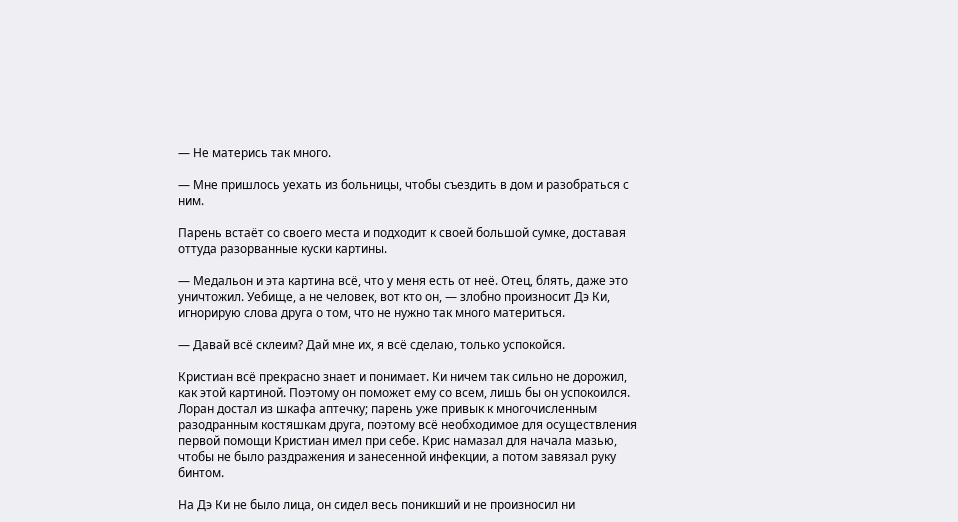— Не матерись так много.

— Мне пришлось уехать из больницы, чтобы съездить в дом и разобраться с ним.

Парень встаёт со своего места и подходит к своей большой сумке, доставая оттуда разорванные куски картины.

— Медальон и эта картина всё, что у меня есть от неё. Отец, блять, даже это уничтожил. Уебище, а не человек, вот кто он, — злобно произносит Дэ Ки, игнорирую слова друга о том, что не нужно так много материться.

— Давай всё склеим? Дай мне их, я всё сделаю, только успокойся.

Кристиан всё прекрасно знает и понимает. Ки ничем так сильно не дорожил, как этой картиной. Поэтому он поможет ему со всем, лишь бы он успокоился. Лоран достал из шкафа аптечку; парень уже привык к многочисленным разодранным костяшкам друга, поэтому всё необходимое для осуществления первой помощи Кристиан имел при себе. Крис намазал для начала мазью, чтобы не было раздражения и занесенной инфекции, а потом завязал руку бинтом.

На Дэ Ки не было лица, он сидел весь поникший и не произносил ни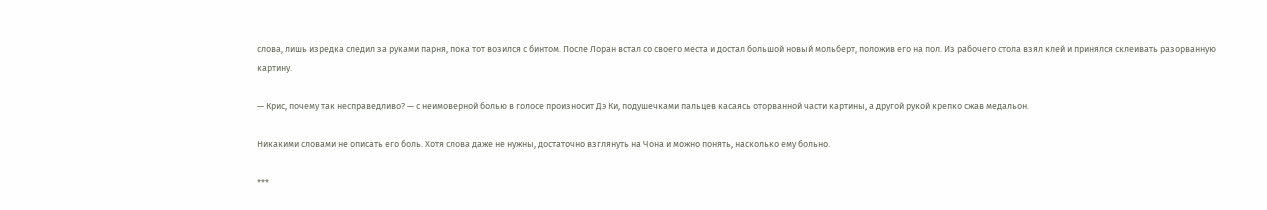слова, лишь изредка следил за руками парня, пока тот возился с бинтом. После Лоран встал со своего места и достал большой новый мольберт, положив его на пол. Из рабочего стола взял клей и принялся склеивать разорванную картину.

— Крис, почему так несправедливо? — с неимоверной болью в голосе произносит Дэ Ки, подушечками пальцев касаясь оторванной части картины, а другой рукой крепко сжав медальон.

Никакими словами не описать его боль. Хотя слова даже не нужны, достаточно взглянуть на Чона и можно понять, насколько ему больно.

***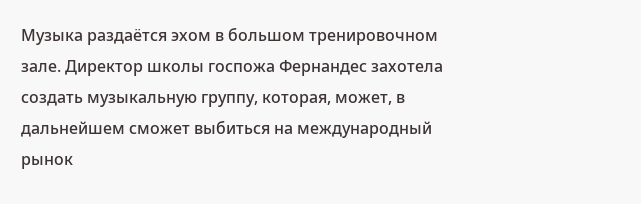Музыка раздаётся эхом в большом тренировочном зале. Директор школы госпожа Фернандес захотела создать музыкальную группу, которая, может, в дальнейшем сможет выбиться на международный рынок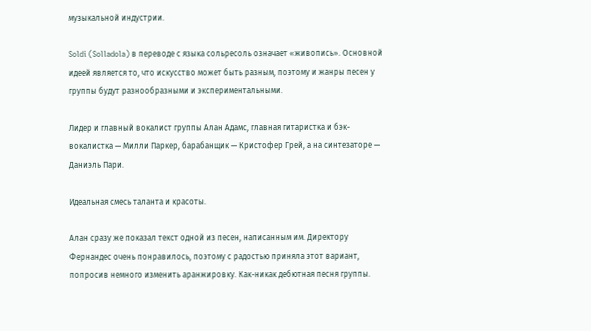музыкальной индустрии.

Soldi (Solladola) в переводе с языка сольресоль означает «живопись». Основной идеей является то, что искусство может быть разным, поэтому и жанры песен у группы будут разнообразными и экспериментальными.

Лидер и главный вокалист группы Алан Адамс, главная гитаристка и бэк-вокалистка — Милли Паркер, барабанщик — Кристофер Грей, а на синтезаторе — Даниэль Пари.

Идеальная смесь таланта и красоты.

Алан сразу же показал текст одной из песен, написанным им. Директору Фернандес очень понравилось, поэтому с радостью приняла этот вариант, попросив немного изменить аранжировку. Как-никак дебютная песня группы.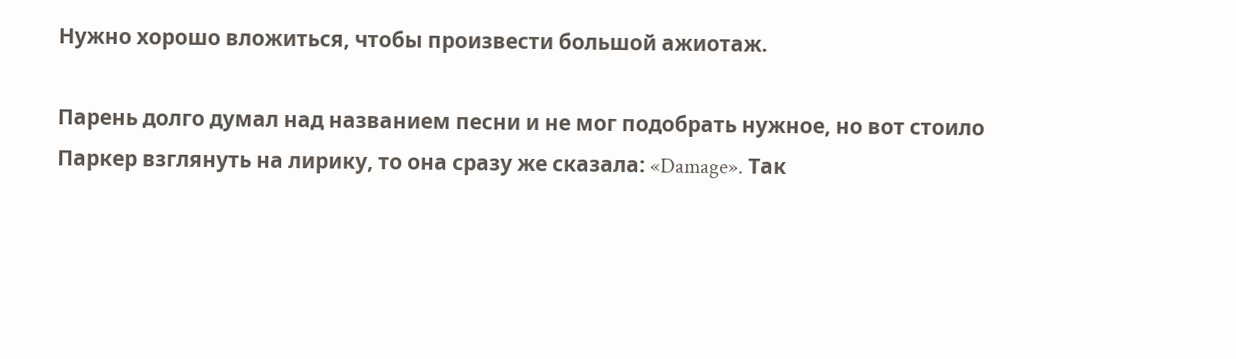Нужно хорошо вложиться, чтобы произвести большой ажиотаж.

Парень долго думал над названием песни и не мог подобрать нужное, но вот стоило Паркер взглянуть на лирику, то она сразу же сказала: «Damage». Так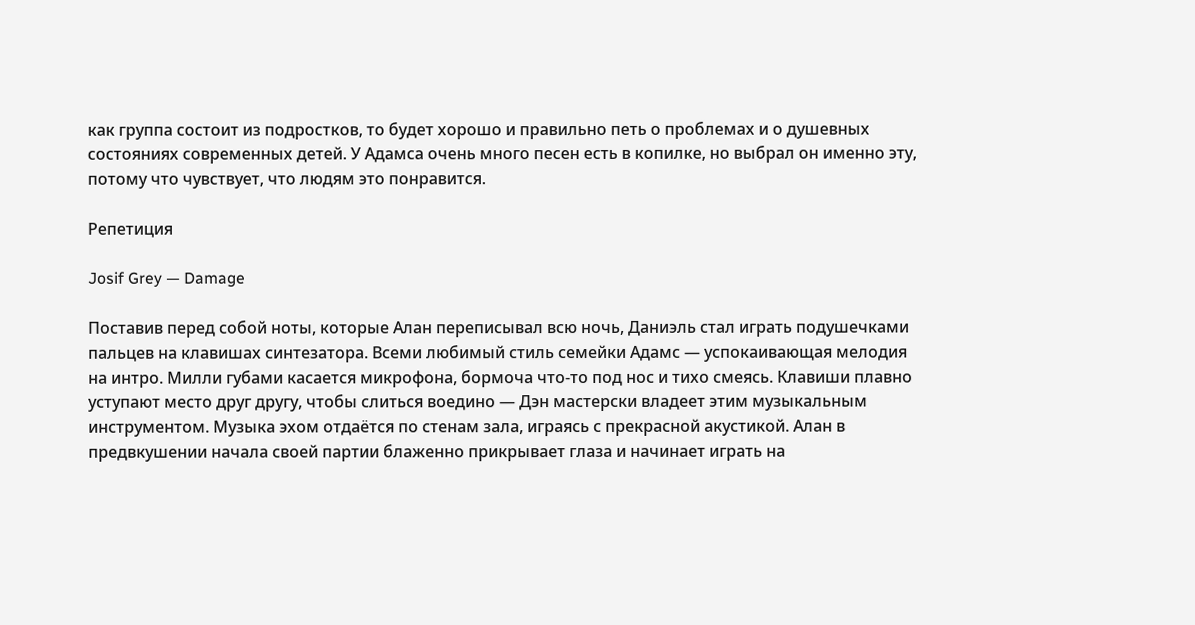как группа состоит из подростков, то будет хорошо и правильно петь о проблемах и о душевных состояниях современных детей. У Адамса очень много песен есть в копилке, но выбрал он именно эту, потому что чувствует, что людям это понравится.

Репетиция

Josif Grey — Damage

Поставив перед собой ноты, которые Алан переписывал всю ночь, Даниэль стал играть подушечками пальцев на клавишах синтезатора. Всеми любимый стиль семейки Адамс — успокаивающая мелодия на интро. Милли губами касается микрофона, бормоча что-то под нос и тихо смеясь. Клавиши плавно уступают место друг другу, чтобы слиться воедино — Дэн мастерски владеет этим музыкальным инструментом. Музыка эхом отдаётся по стенам зала, играясь с прекрасной акустикой. Алан в предвкушении начала своей партии блаженно прикрывает глаза и начинает играть на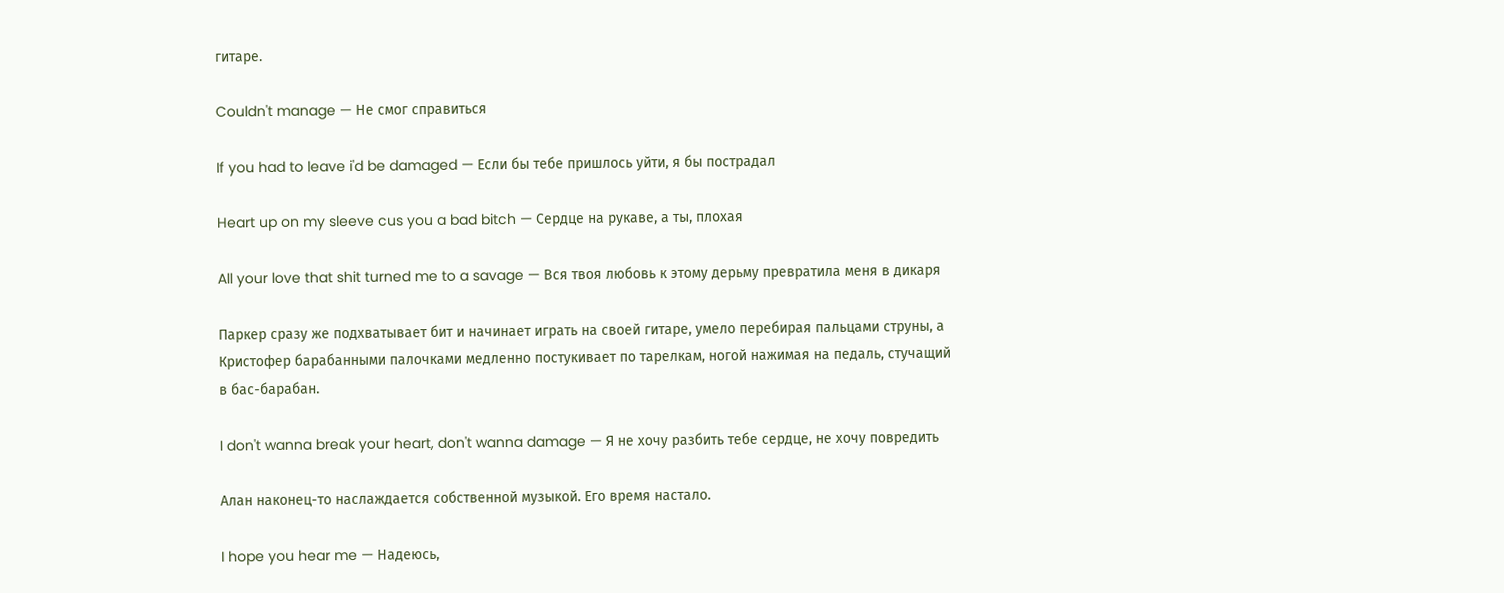гитаре.

Couldn't manage — Не смог справиться

If you had to leave i'd be damaged — Если бы тебе пришлось уйти, я бы пострадал

Heart up on my sleeve cus you a bad bitch — Сердце на рукаве, а ты, плохая

All your love that shit turned me to a savage — Вся твоя любовь к этому дерьму превратила меня в дикаря

Паркер сразу же подхватывает бит и начинает играть на своей гитаре, умело перебирая пальцами струны, а Кристофер барабанными палочками медленно постукивает по тарелкам, ногой нажимая на педаль, стучащий в бас-барабан.

I don't wanna break your heart, don't wanna damage — Я не хочу разбить тебе сердце, не хочу повредить

Алан наконец-то наслаждается собственной музыкой. Его время настало.

I hope you hear me — Надеюсь,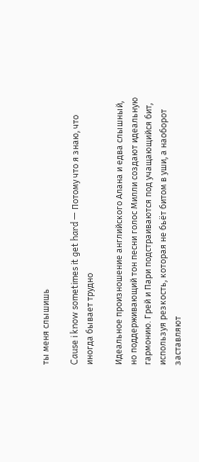ты меня слышишь

Cause i know sometimes it get hard — Потому что я знаю, что иногда бывает трудно

Идеальное произношение английского Алана и едва слышный, но поддерживающий тон песни голос Милли создают идеальную гармонию. Грей и Пари подстраиваются под учащающийся бит, используя резкость, которая не бьёт битом в уши, а наоборот заставляют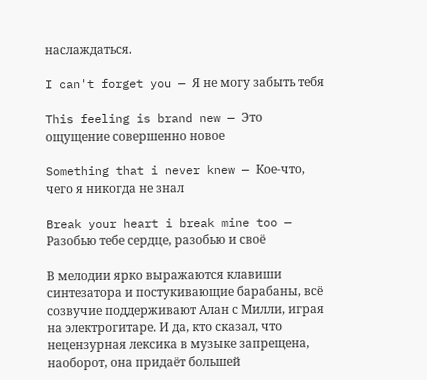наслаждаться.

I can't forget you — Я не могу забыть тебя

This feeling is brand new — Это ощущение совершенно новое

Something that i never knew — Кое-что, чего я никогда не знал

Break your heart i break mine too — Разобью тебе сердце, разобью и своё

В мелодии ярко выражаются клавиши синтезатора и постукивающие барабаны, всё созвучие поддерживают Алан с Милли, играя на электрогитаре. И да, кто сказал, что нецензурная лексика в музыке запрещена, наоборот, она придаёт большей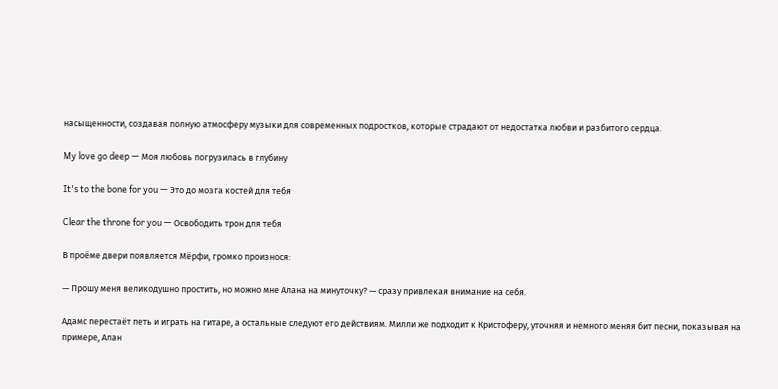насыщенности, создавая полную атмосферу музыки для современных подростков, которые страдают от недостатка любви и разбитого сердца.

My love go deep — Моя любовь погрузилась в глубину

It's to the bone for you — Это до мозга костей для тебя

Clear the throne for you — Освободить трон для тебя

В проёме двери появляется Мёрфи, громко произнося:

— Прошу меня великодушно простить, но можно мне Алана на минуточку? — сразу привлекая внимание на себя.

Адамс перестаёт петь и играть на гитаре, а остальные следуют его действиям. Милли же подходит к Кристоферу, уточняя и немного меняя бит песни, показывая на примере, Алан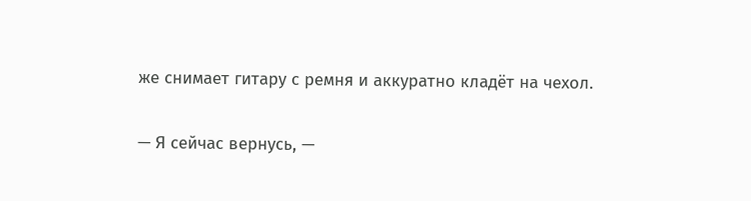же снимает гитару с ремня и аккуратно кладёт на чехол.

— Я сейчас вернусь, —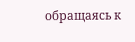обращаясь к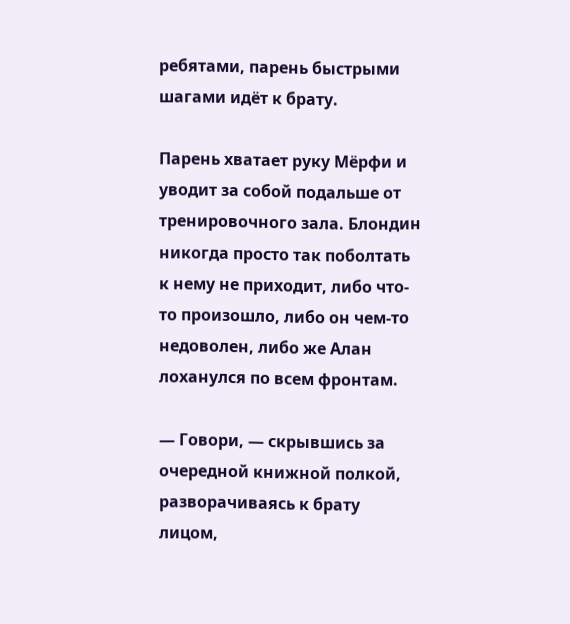ребятами, парень быстрыми шагами идёт к брату.

Парень хватает руку Мёрфи и уводит за собой подальше от тренировочного зала. Блондин никогда просто так поболтать к нему не приходит, либо что-то произошло, либо он чем-то недоволен, либо же Алан лоханулся по всем фронтам.

— Говори, — скрывшись за очередной книжной полкой, разворачиваясь к брату лицом,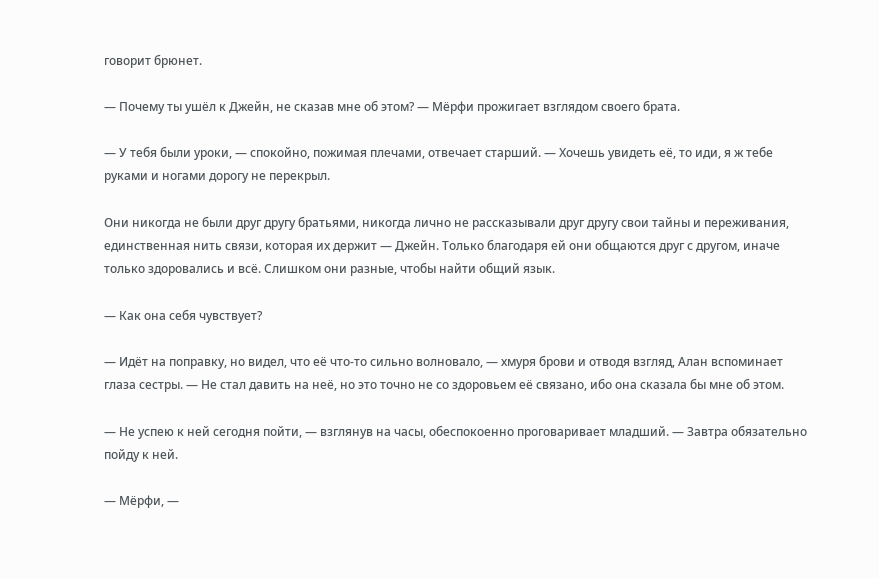говорит брюнет.

— Почему ты ушёл к Джейн, не сказав мне об этом? — Мёрфи прожигает взглядом своего брата.

— У тебя были уроки, — спокойно, пожимая плечами, отвечает старший. — Хочешь увидеть её, то иди, я ж тебе руками и ногами дорогу не перекрыл.

Они никогда не были друг другу братьями, никогда лично не рассказывали друг другу свои тайны и переживания, единственная нить связи, которая их держит — Джейн. Только благодаря ей они общаются друг с другом, иначе только здоровались и всё. Слишком они разные, чтобы найти общий язык.

— Как она себя чувствует?

— Идёт на поправку, но видел, что её что-то сильно волновало, — хмуря брови и отводя взгляд, Алан вспоминает глаза сестры. — Не стал давить на неё, но это точно не со здоровьем её связано, ибо она сказала бы мне об этом.

— Не успею к ней сегодня пойти, — взглянув на часы, обеспокоенно проговаривает младший. — Завтра обязательно пойду к ней.

— Мёрфи, —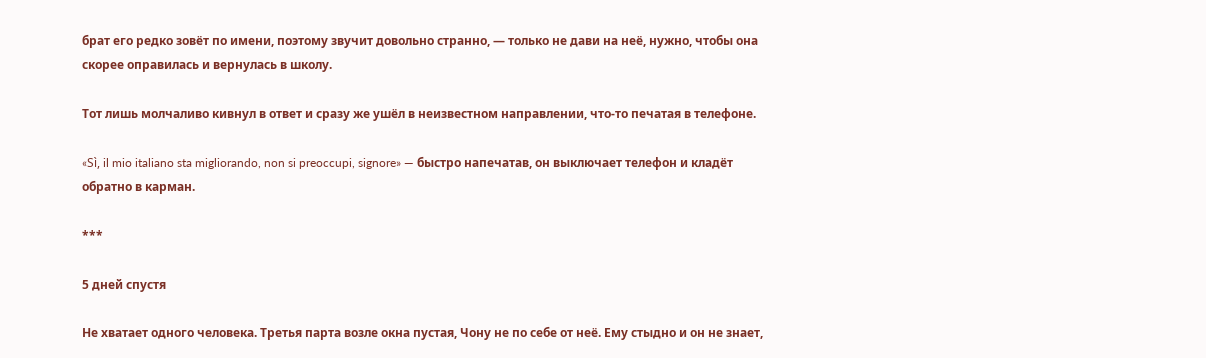брат его редко зовёт по имени, поэтому звучит довольно странно, — только не дави на неё, нужно, чтобы она скорее оправилась и вернулась в школу.

Тот лишь молчаливо кивнул в ответ и сразу же ушёл в неизвестном направлении, что-то печатая в телефоне.

«Sì, il mio italiano sta migliorando, non si preoccupi, signore» — быстро напечатав, он выключает телефон и кладёт обратно в карман.

***

5 дней спустя

Не хватает одного человека. Третья парта возле окна пустая, Чону не по себе от неё. Ему стыдно и он не знает,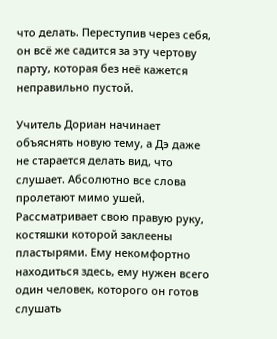что делать. Переступив через себя, он всё же садится за эту чертову парту, которая без неё кажется неправильно пустой.

Учитель Дориан начинает объяснять новую тему, а Дэ даже не старается делать вид, что слушает. Абсолютно все слова пролетают мимо ушей. Рассматривает свою правую руку, костяшки которой заклеены пластырями. Ему некомфортно находиться здесь, ему нужен всего один человек, которого он готов слушать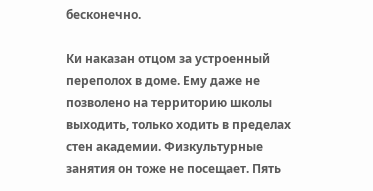бесконечно.

Ки наказан отцом за устроенный переполох в доме. Ему даже не позволено на территорию школы выходить, только ходить в пределах стен академии. Физкультурные занятия он тоже не посещает. Пять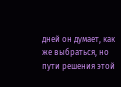дней он думает, как же выбраться, но пути решения этой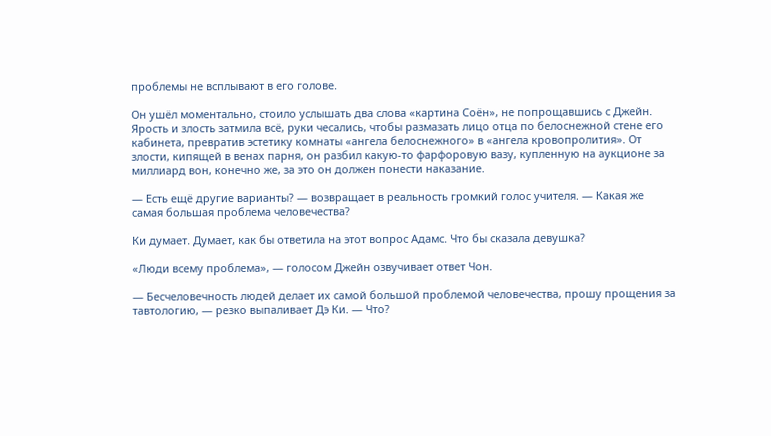проблемы не всплывают в его голове.

Он ушёл моментально, стоило услышать два слова «картина Соён», не попрощавшись с Джейн. Ярость и злость затмила всё, руки чесались, чтобы размазать лицо отца по белоснежной стене его кабинета, превратив эстетику комнаты «ангела белоснежного» в «ангела кровопролития». От злости, кипящей в венах парня, он разбил какую-то фарфоровую вазу, купленную на аукционе за миллиард вон, конечно же, за это он должен понести наказание.

— Есть ещё другие варианты? — возвращает в реальность громкий голос учителя. — Какая же самая большая проблема человечества?

Ки думает. Думает, как бы ответила на этот вопрос Адамс. Что бы сказала девушка?

«Люди всему проблема», — голосом Джейн озвучивает ответ Чон.

— Бесчеловечность людей делает их самой большой проблемой человечества, прошу прощения за тавтологию, — резко выпаливает Дэ Ки. — Что?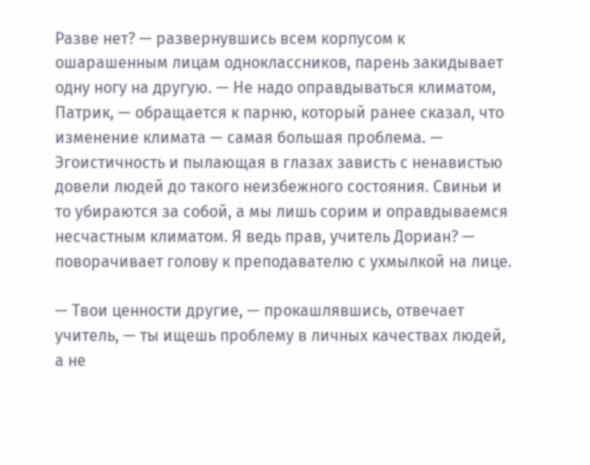Разве нет? — развернувшись всем корпусом к ошарашенным лицам одноклассников, парень закидывает одну ногу на другую. — Не надо оправдываться климатом, Патрик, — обращается к парню, который ранее сказал, что изменение климата — самая большая проблема. — Эгоистичность и пылающая в глазах зависть с ненавистью довели людей до такого неизбежного состояния. Свиньи и то убираются за собой, а мы лишь сорим и оправдываемся несчастным климатом. Я ведь прав, учитель Дориан? — поворачивает голову к преподавателю с ухмылкой на лице.

— Твои ценности другие, — прокашлявшись, отвечает учитель, — ты ищешь проблему в личных качествах людей, а не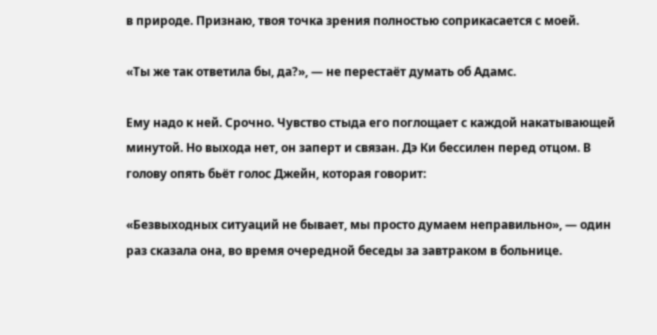в природе. Признаю, твоя точка зрения полностью соприкасается с моей.

«Ты же так ответила бы, да?», — не перестаёт думать об Адамс.

Ему надо к ней. Срочно. Чувство стыда его поглощает с каждой накатывающей минутой. Но выхода нет, он заперт и связан. Дэ Ки бессилен перед отцом. В голову опять бьёт голос Джейн, которая говорит:

«Безвыходных ситуаций не бывает, мы просто думаем неправильно», — один раз сказала она, во время очередной беседы за завтраком в больнице.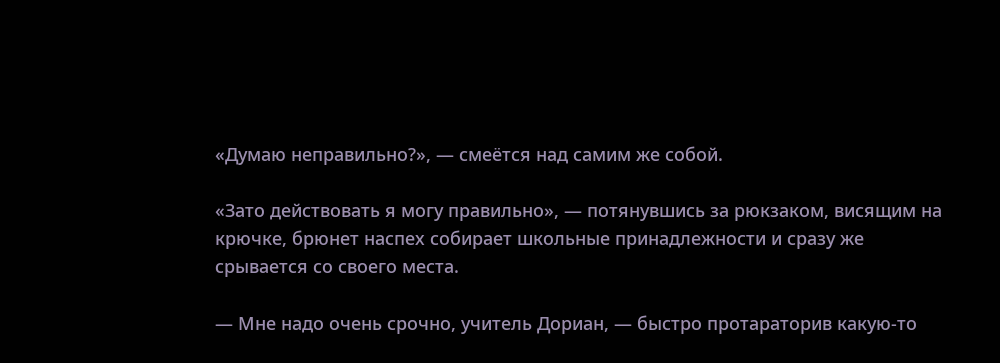«Думаю неправильно?», — смеётся над самим же собой.

«Зато действовать я могу правильно», — потянувшись за рюкзаком, висящим на крючке, брюнет наспех собирает школьные принадлежности и сразу же срывается со своего места.

— Мне надо очень срочно, учитель Дориан, — быстро протараторив какую-то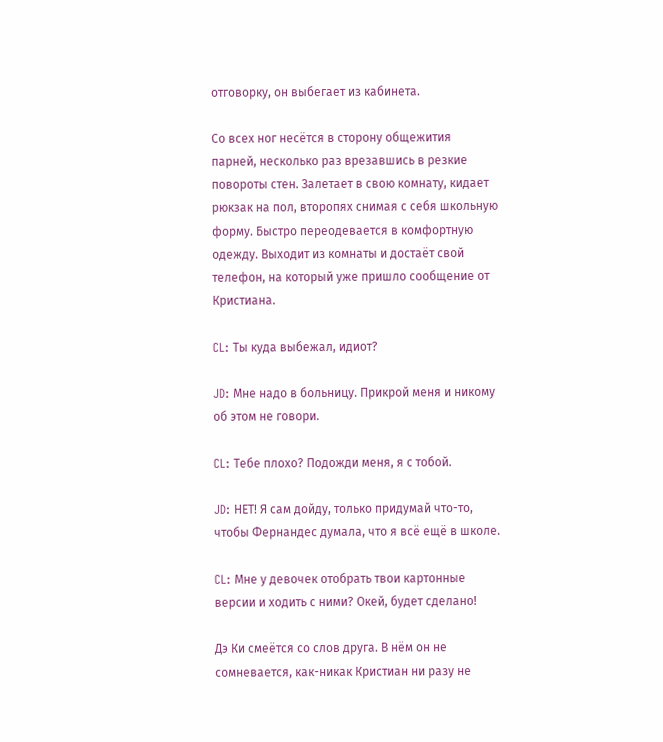отговорку, он выбегает из кабинета.

Со всех ног несётся в сторону общежития парней, несколько раз врезавшись в резкие повороты стен. Залетает в свою комнату, кидает рюкзак на пол, второпях снимая с себя школьную форму. Быстро переодевается в комфортную одежду. Выходит из комнаты и достаёт свой телефон, на который уже пришло сообщение от Кристиана.

CL: Ты куда выбежал, идиот?

JD: Мне надо в больницу. Прикрой меня и никому об этом не говори.

CL: Тебе плохо? Подожди меня, я с тобой.

JD: НЕТ! Я сам дойду, только придумай что-то, чтобы Фернандес думала, что я всё ещё в школе.

CL: Мне у девочек отобрать твои картонные версии и ходить с ними? Окей, будет сделано!

Дэ Ки смеётся со слов друга. В нём он не сомневается, как-никак Кристиан ни разу не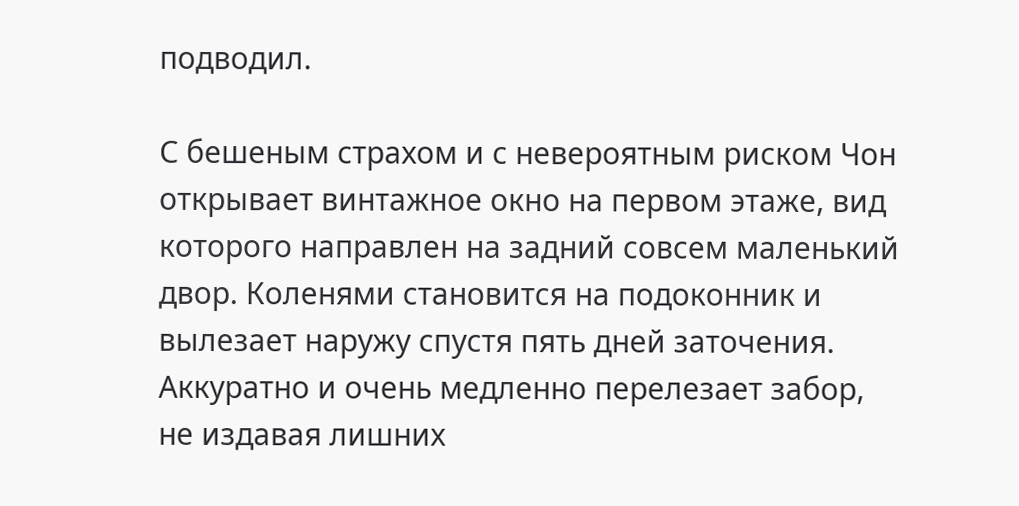подводил.

С бешеным страхом и с невероятным риском Чон открывает винтажное окно на первом этаже, вид которого направлен на задний совсем маленький двор. Коленями становится на подоконник и вылезает наружу спустя пять дней заточения. Аккуратно и очень медленно перелезает забор, не издавая лишних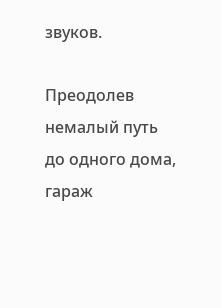звуков.

Преодолев немалый путь до одного дома, гараж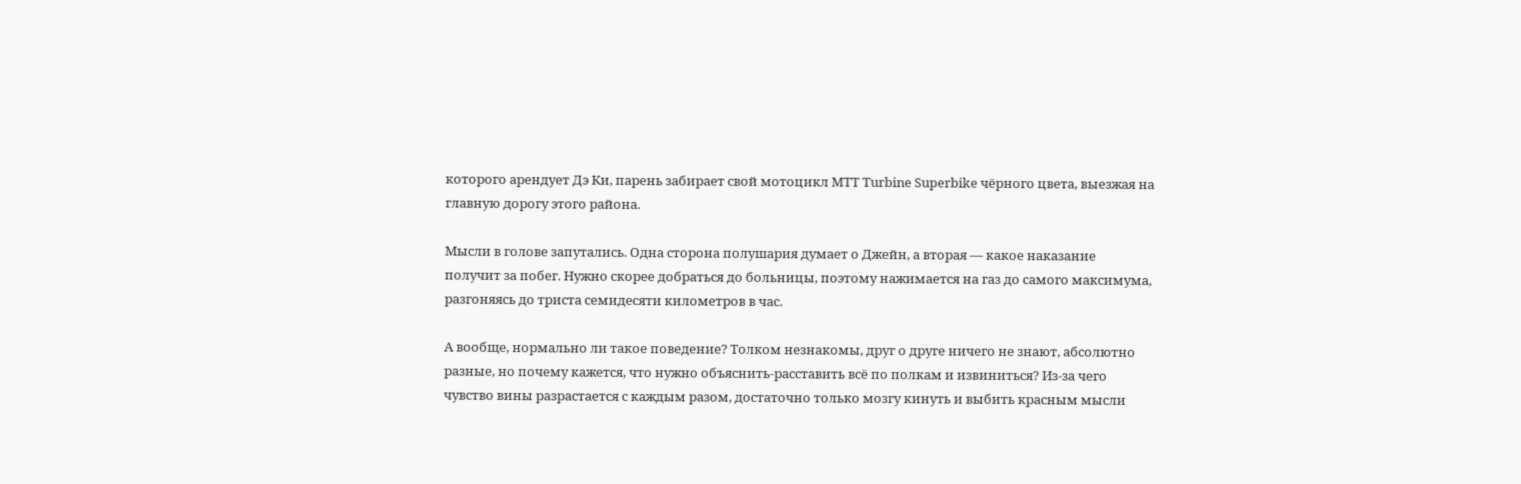которого арендует Дэ Ки, парень забирает свой мотоцикл MTT Turbine Superbike чёрного цвета, выезжая на главную дорогу этого района.

Мысли в голове запутались. Одна сторона полушария думает о Джейн, а вторая — какое наказание получит за побег. Нужно скорее добраться до больницы, поэтому нажимается на газ до самого максимума, разгоняясь до триста семидесяти километров в час.

А вообще, нормально ли такое поведение? Толком незнакомы, друг о друге ничего не знают, абсолютно разные, но почему кажется, что нужно объяснить-расставить всё по полкам и извиниться? Из-за чего чувство вины разрастается с каждым разом, достаточно только мозгу кинуть и выбить красным мысли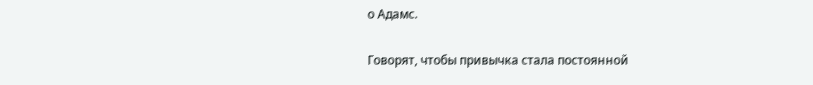о Адамс.

Говорят, чтобы привычка стала постоянной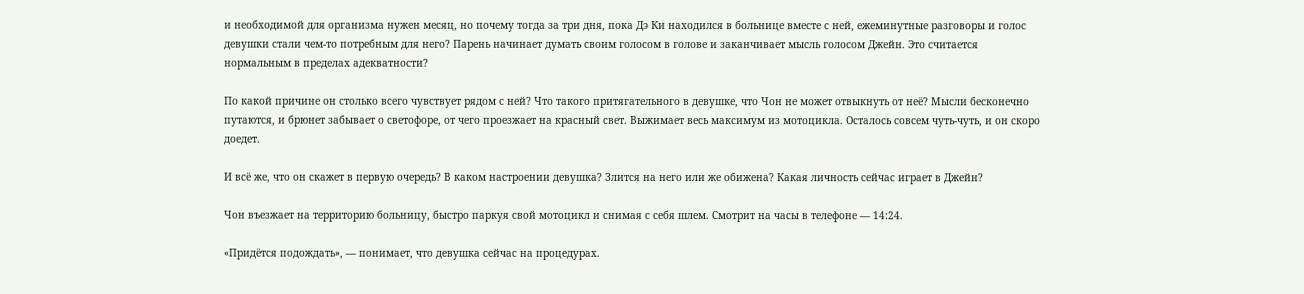и необходимой для организма нужен месяц, но почему тогда за три дня, пока Дэ Ки находился в больнице вместе с ней, ежеминутные разговоры и голос девушки стали чем-то потребным для него? Парень начинает думать своим голосом в голове и заканчивает мысль голосом Джейн. Это считается нормальным в пределах адекватности?

По какой причине он столько всего чувствует рядом с ней? Что такого притягательного в девушке, что Чон не может отвыкнуть от неё? Мысли бесконечно путаются, и брюнет забывает о светофоре, от чего проезжает на красный свет. Выжимает весь максимум из мотоцикла. Осталось совсем чуть-чуть, и он скоро доедет.

И всё же, что он скажет в первую очередь? В каком настроении девушка? Злится на него или же обижена? Какая личность сейчас играет в Джейн?

Чон въезжает на территорию больницу, быстро паркуя свой мотоцикл и снимая с себя шлем. Смотрит на часы в телефоне — 14:24.

«Придётся подождать», — понимает, что девушка сейчас на процедурах.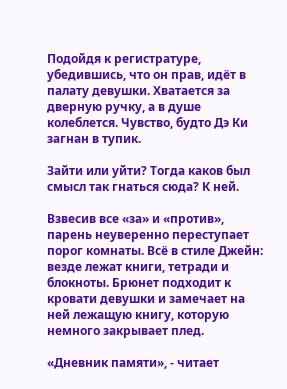Подойдя к регистратуре, убедившись, что он прав, идёт в палату девушки. Хватается за дверную ручку, а в душе колеблется. Чувство, будто Дэ Ки загнан в тупик.

Зайти или уйти? Тогда каков был смысл так гнаться сюда? К ней.

Взвесив все «за» и «против», парень неуверенно переступает порог комнаты. Всё в стиле Джейн: везде лежат книги, тетради и блокноты. Брюнет подходит к кровати девушки и замечает на ней лежащую книгу, которую немного закрывает плед.

«Дневник памяти», - читает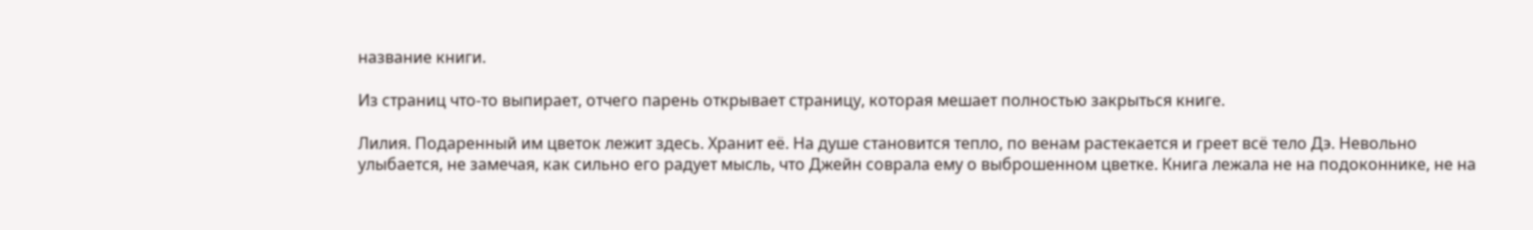название книги.

Из страниц что-то выпирает, отчего парень открывает страницу, которая мешает полностью закрыться книге.

Лилия. Подаренный им цветок лежит здесь. Хранит её. На душе становится тепло, по венам растекается и греет всё тело Дэ. Невольно улыбается, не замечая, как сильно его радует мысль, что Джейн соврала ему о выброшенном цветке. Книга лежала не на подоконнике, не на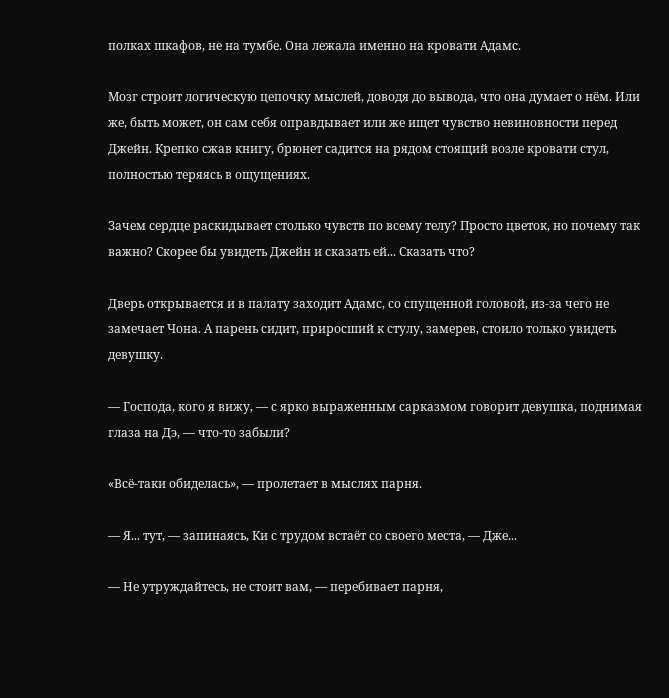полках шкафов, не на тумбе. Она лежала именно на кровати Адамс.

Мозг строит логическую цепочку мыслей, доводя до вывода, что она думает о нём. Или же, быть может, он сам себя оправдывает или же ищет чувство невиновности перед Джейн. Крепко сжав книгу, брюнет садится на рядом стоящий возле кровати стул, полностью теряясь в ощущениях.

Зачем сердце раскидывает столько чувств по всему телу? Просто цветок, но почему так важно? Скорее бы увидеть Джейн и сказать ей... Сказать что?

Дверь открывается и в палату заходит Адамс, со спущенной головой, из-за чего не замечает Чона. А парень сидит, приросший к стулу, замерев, стоило только увидеть девушку.

— Господа, кого я вижу, — с ярко выраженным сарказмом говорит девушка, поднимая глаза на Дэ, — что-то забыли?

«Всё-таки обиделась», — пролетает в мыслях парня.

— Я... тут, — запинаясь, Ки с трудом встаёт со своего места, — Дже...

— Не утруждайтесь, не стоит вам, — перебивает парня,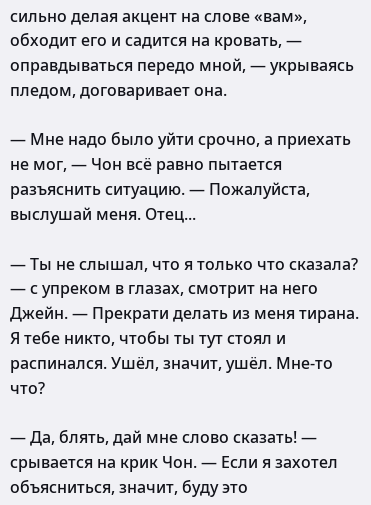сильно делая акцент на слове «вам», обходит его и садится на кровать, — оправдываться передо мной, — укрываясь пледом, договаривает она.

— Мне надо было уйти срочно, а приехать не мог, — Чон всё равно пытается разъяснить ситуацию. — Пожалуйста, выслушай меня. Отец...

— Ты не слышал, что я только что сказала? — с упреком в глазах, смотрит на него Джейн. — Прекрати делать из меня тирана. Я тебе никто, чтобы ты тут стоял и распинался. Ушёл, значит, ушёл. Мне-то что?

— Да, блять, дай мне слово сказать! — срывается на крик Чон. — Если я захотел объясниться, значит, буду это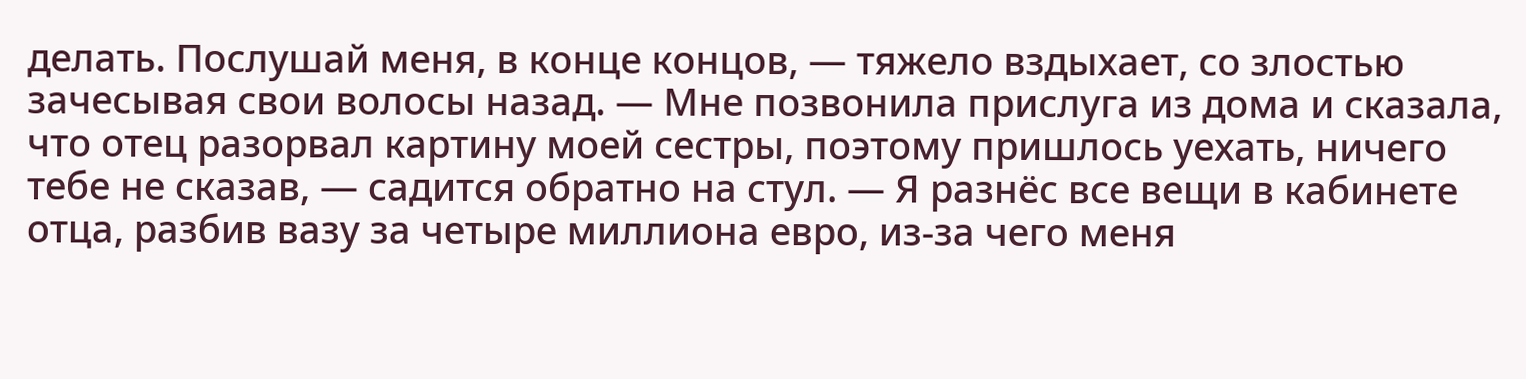делать. Послушай меня, в конце концов, — тяжело вздыхает, со злостью зачесывая свои волосы назад. — Мне позвонила прислуга из дома и сказала, что отец разорвал картину моей сестры, поэтому пришлось уехать, ничего тебе не сказав, — садится обратно на стул. — Я разнёс все вещи в кабинете отца, разбив вазу за четыре миллиона евро, из-за чего меня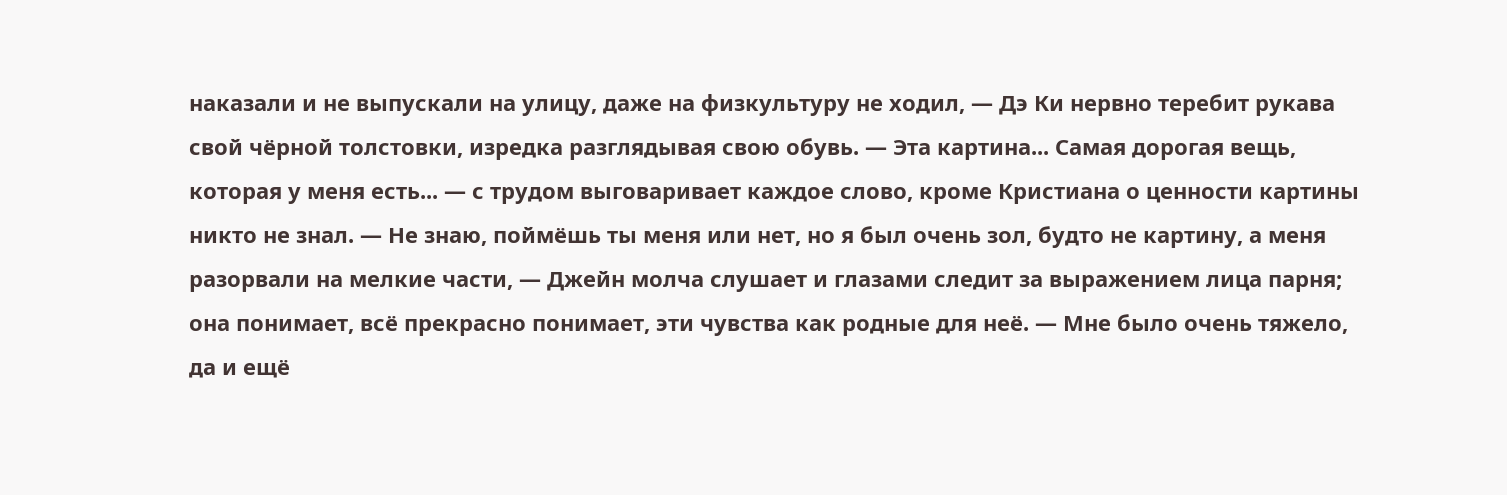наказали и не выпускали на улицу, даже на физкультуру не ходил, — Дэ Ки нервно теребит рукава свой чёрной толстовки, изредка разглядывая свою обувь. — Эта картина... Самая дорогая вещь, которая у меня есть... — с трудом выговаривает каждое слово, кроме Кристиана о ценности картины никто не знал. — Не знаю, поймёшь ты меня или нет, но я был очень зол, будто не картину, а меня разорвали на мелкие части, — Джейн молча слушает и глазами следит за выражением лица парня; она понимает, всё прекрасно понимает, эти чувства как родные для неё. — Мне было очень тяжело, да и ещё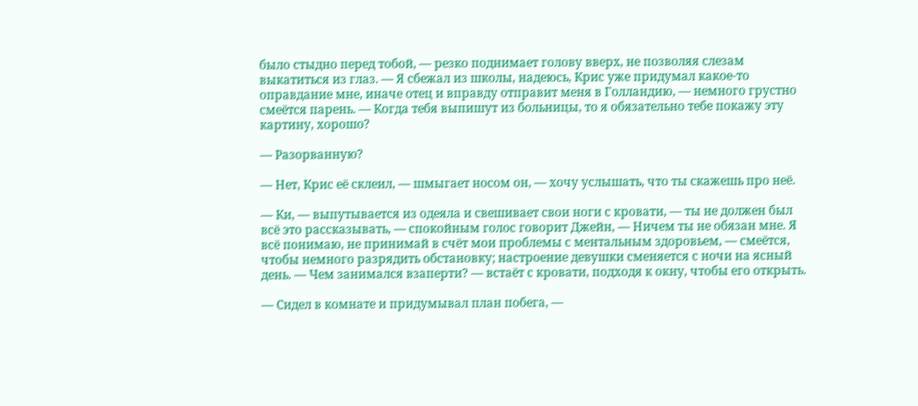было стыдно перед тобой, — резко поднимает голову вверх, не позволяя слезам выкатиться из глаз. — Я сбежал из школы, надеюсь, Крис уже придумал какое-то оправдание мне, иначе отец и вправду отправит меня в Голландию, — немного грустно смеётся парень. — Когда тебя выпишут из больницы, то я обязательно тебе покажу эту картину, хорошо?

— Разорванную?

— Нет, Крис её склеил, — шмыгает носом он, — хочу услышать, что ты скажешь про неё.

— Ки, — выпутывается из одеяла и свешивает свои ноги с кровати, — ты не должен был всё это рассказывать, — спокойным голос говорит Джейн, — Ничем ты не обязан мне. Я всё понимаю, не принимай в счёт мои проблемы с ментальным здоровьем, — смеётся, чтобы немного разрядить обстановку; настроение девушки сменяется с ночи на ясный день. — Чем занимался взаперти? — встаёт с кровати, подходя к окну, чтобы его открыть.

— Сидел в комнате и придумывал план побега, —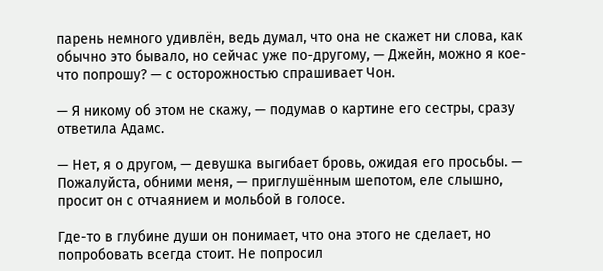парень немного удивлён, ведь думал, что она не скажет ни слова, как обычно это бывало, но сейчас уже по-другому, — Джейн, можно я кое-что попрошу? — с осторожностью спрашивает Чон.

— Я никому об этом не скажу, — подумав о картине его сестры, сразу ответила Адамс.

— Нет, я о другом, — девушка выгибает бровь, ожидая его просьбы. — Пожалуйста, обними меня, — приглушённым шепотом, еле слышно, просит он с отчаянием и мольбой в голосе.

Где-то в глубине души он понимает, что она этого не сделает, но попробовать всегда стоит. Не попросил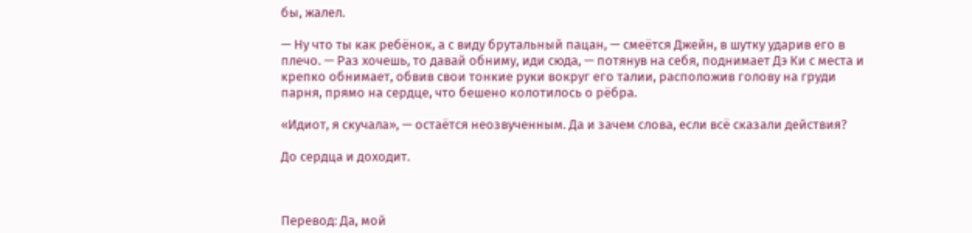бы, жалел.

— Ну что ты как ребёнок, а с виду брутальный пацан, — смеётся Джейн, в шутку ударив его в плечо. — Раз хочешь, то давай обниму, иди сюда, — потянув на себя, поднимает Дэ Ки с места и крепко обнимает, обвив свои тонкие руки вокруг его талии, расположив голову на груди парня, прямо на сердце, что бешено колотилось о рёбра.

«Идиот, я скучала», — остаётся неозвученным. Да и зачем слова, если всё сказали действия?

До сердца и доходит.



Перевод: Да, мой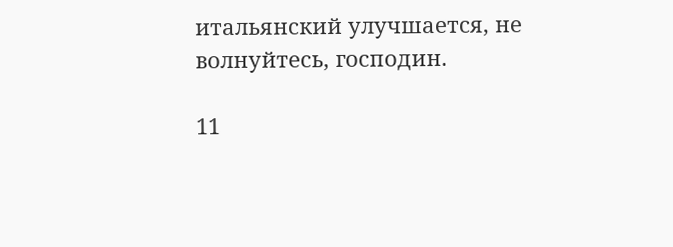итальянский улучшается, не волнуйтесь, господин.

11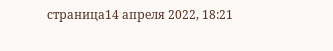страница14 апреля 2022, 18:21